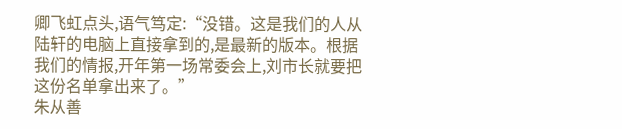卿飞虹点头,语气笃定:“没错。这是我们的人从陆轩的电脑上直接拿到的,是最新的版本。根据我们的情报,开年第一场常委会上,刘市长就要把这份名单拿出来了。”
朱从善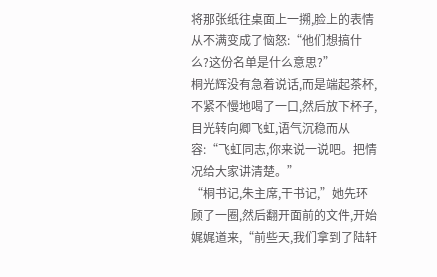将那张纸往桌面上一搠,脸上的表情从不满变成了恼怒:“他们想搞什么?这份名单是什么意思?”
桐光辉没有急着说话,而是端起茶杯,不紧不慢地喝了一口,然后放下杯子,目光转向卿飞虹,语气沉稳而从容:“飞虹同志,你来说一说吧。把情况给大家讲清楚。”
“桐书记,朱主席,干书记,”她先环顾了一圈,然后翻开面前的文件,开始娓娓道来,“前些天,我们拿到了陆轩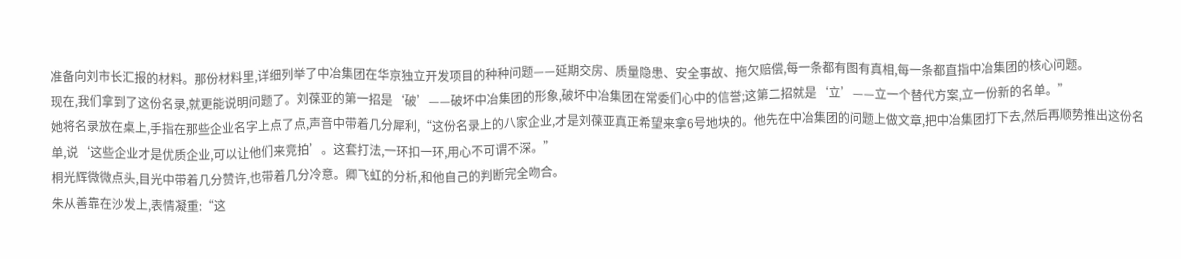准备向刘市长汇报的材料。那份材料里,详细列举了中冶集团在华京独立开发项目的种种问题——延期交房、质量隐患、安全事故、拖欠赔偿,每一条都有图有真相,每一条都直指中冶集团的核心问题。
现在,我们拿到了这份名录,就更能说明问题了。刘葆亚的第一招是‘破’——破坏中冶集团的形象,破坏中冶集团在常委们心中的信誉;这第二招就是‘立’——立一个替代方案,立一份新的名单。”
她将名录放在桌上,手指在那些企业名字上点了点,声音中带着几分犀利,“这份名录上的八家企业,才是刘葆亚真正希望来拿6号地块的。他先在中冶集团的问题上做文章,把中冶集团打下去,然后再顺势推出这份名单,说‘这些企业才是优质企业,可以让他们来竞拍’。这套打法,一环扣一环,用心不可谓不深。”
桐光辉微微点头,目光中带着几分赞许,也带着几分冷意。卿飞虹的分析,和他自己的判断完全吻合。
朱从善靠在沙发上,表情凝重:“这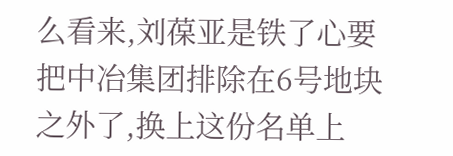么看来,刘葆亚是铁了心要把中冶集团排除在6号地块之外了,换上这份名单上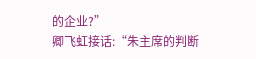的企业?”
卿飞虹接话:“朱主席的判断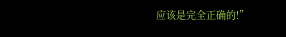应该是完全正确的!”